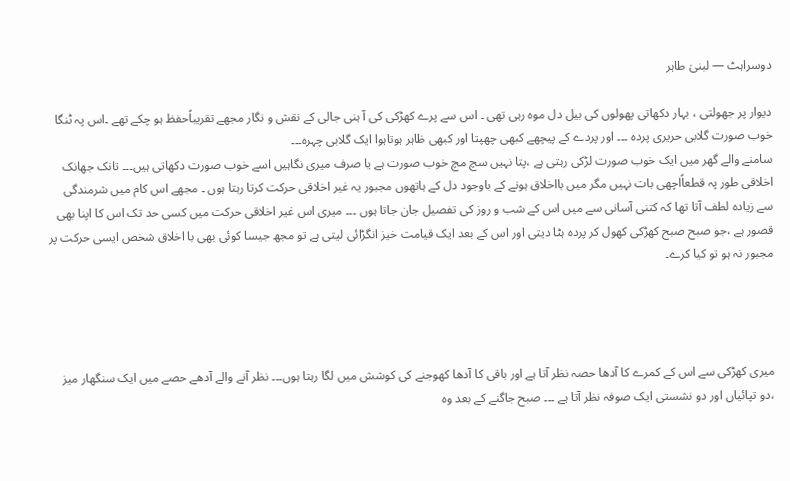دوسراہٹ — لبنیٰ طاہر

دیوار پر جھولتی ، بہار دکھاتی پھولوں کی بیل دل موہ رہی تھی ۔ اس سے پرے کھڑکی کی آ ہنی جالی کے نقش و نگار مجھے تقریباًحفظ ہو چکے تھے ۔اس پہ ٹنگا خوب صورت گلابی حریری پردہ ۔۔۔ اور پردے کے پیچھے کبھی چھپتا اور کبھی ظاہر ہوتاہوا ایک گلابی چہرہ۔۔۔
سامنے والے گھر میں ایک خوب صورت لڑکی رہتی ہے ،پتا نہیں سچ مچ خوب صورت ہے یا صرف میری نگاہیں اسے خوب صورت دکھاتی ہیں۔۔۔ تانک جھانک اخلاقی طور پہ قطعاًاچھی بات نہیں مگر میں بااخلاق ہونے کے باوجود دل کے ہاتھوں مجبور یہ غیر اخلاقی حرکت کرتا رہتا ہوں ۔ مجھے اس کام میں شرمندگی سے زیادہ لطف آتا تھا کہ کتنی آسانی سے میں اس کے شب و روز کی تفصیل جان جاتا ہوں ۔۔۔ میری اس غیر اخلاقی حرکت میں کسی حد تک اس کا اپنا بھی قصور ہے ،جو صبح صبح کھڑکی کھول کر پردہ ہٹا دیتی اور اس کے بعد ایک قیامت خیز انگڑائی لیتی ہے تو مجھ جیسا کوئی بھی با اخلاق شخص ایسی حرکت پر مجبور نہ ہو تو کیا کرے۔




میری کھڑکی سے اس کے کمرے کا آدھا حصہ نظر آتا ہے اور باقی کا آدھا کھوجنے کی کوشش میں لگا رہتا ہوں۔۔۔ نظر آنے والے آدھے حصے میں ایک سنگھار میز ،دو تپائیاں اور دو نشستی ایک صوفہ نظر آتا ہے ۔۔۔ صبح جاگنے کے بعد وہ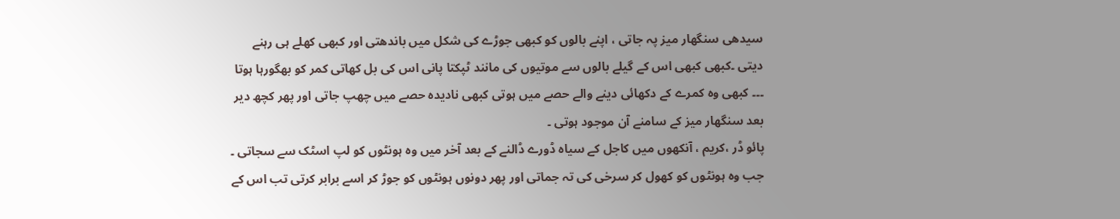سیدھی سنگھار میز پہ جاتی ، اپنے بالوں کو کبھی جوڑے کی شکل میں باندھتی اور کبھی کھلے ہی رہنے دیتی ۔کبھی کبھی اس کے گیلے بالوں سے موتیوں کی مانند ٹپکتا پانی اس کی بل کھاتی کمر کو بھگورہا ہوتا ۔۔۔ کبھی وہ کمرے کے دکھائی دینے والے حصے میں ہوتی کبھی نادیدہ حصے میں چھپ جاتی اور پھر کچھ دیر بعد سنگھار میز کے سامنے آن موجود ہوتی ۔
پائو ڈر ،کریم ، آنکھوں میں کاجل کے سیاہ ڈورے ڈالنے کے بعد آخر میں وہ ہونٹوں کو لپ اسٹک سے سجاتی ۔ جب وہ ہونٹوں کو کھول کر سرخی کی تہ جماتی اور پھر دونوں ہونٹوں کو جوڑ کر اسے برابر کرتی تب اس کے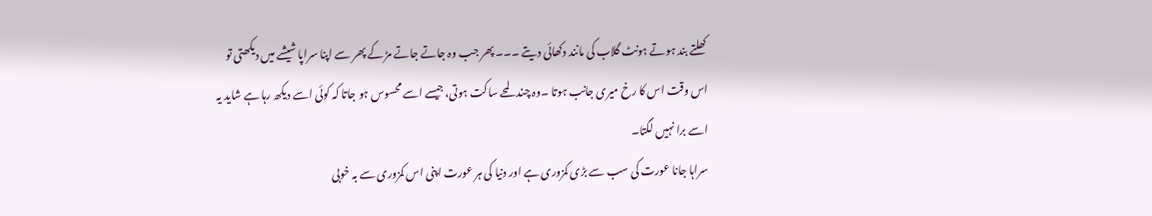کھلتے بند ہوتے ہونٹ گلاب کی مانند دکھائی دیتے ۔۔۔ پھر جب وہ جاتے جاتے مڑ کے پھر سے اپنا سراپا شیشے میں دیکھتی تو اس وقت اس کا رخ میری جانب ہوتا ۔وہ چند لمحے ساکت ہوتی، جیسے اسے محسوس ہو جاتا کہ کوئی اسے دیکھ رہا ہے شاید یہ اسے برا نہیں لگتا۔
سراہا جانا عورت کی سب سے بڑی کمزوری ہے اور دنیا کی ہر عورت اپنی اس کمزوری سے بہ خوبی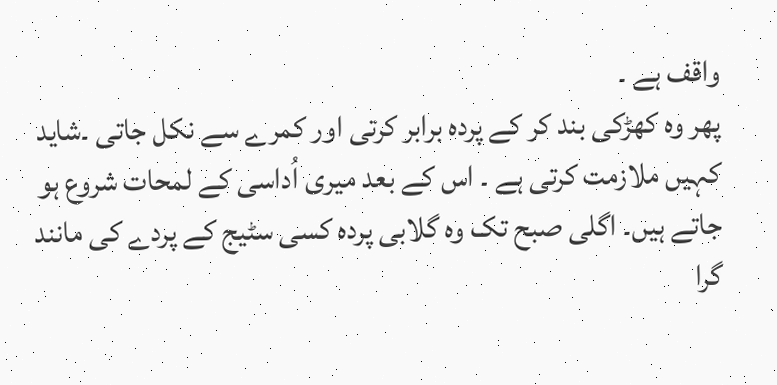واقف ہے ۔
پھر وہ کھڑکی بند کر کے پردہ برابر کرتی اور کمرے سے نکل جاتی ۔شاید کہیں ملازمت کرتی ہے ۔ اس کے بعد میری اُداسی کے لمحات شروع ہو جاتے ہیں۔ اگلی صبح تک وہ گلابی پردہ کسی سٹیج کے پردے کی مانند گرا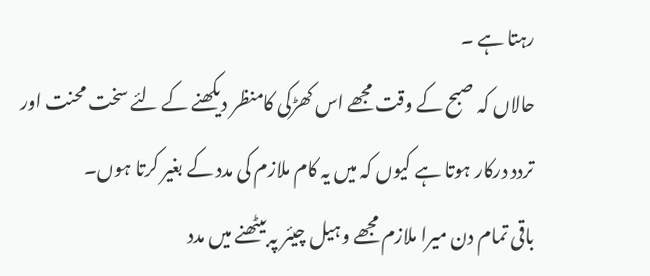رہتا ہے ۔
حالاں کہ صبح کے وقت مجھے اس کھڑکی کامنظر دیکھنے کے لئے سخت محنت اور تردد درکار ہوتا ہے کیوں کہ میں یہ کام ملازم کی مدد کے بغیر کرتا ہوں۔
باقی تمام دن میرا ملازم مجھے وہیل چیئر پہ بیٹھنے میں مدد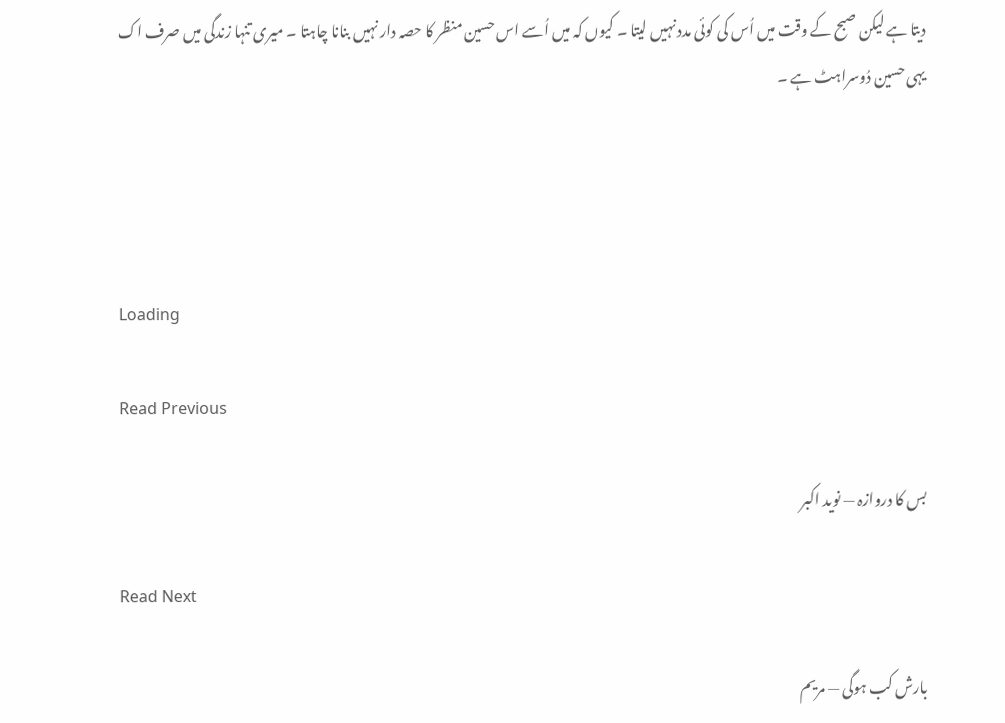دیتا ہے لیکن صبح کے وقت میں اُس کی کوئی مدد نہیں لیتا ۔ کیوں کہ میں اُسے اس حسین منظر کا حصہ دار نہیں بنانا چاہتا ۔ میری تنہا زندگی میں صرف اک یہی حسین دُوسراہٹ ہے ۔




Loading

Read Previous

بس کا دروازہ — نوید اکبر

Read Next

بارش کب ہوگی — مریم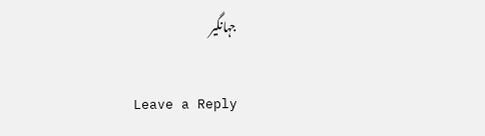جہانگیر

Leave a Reply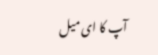آپ کا ای میل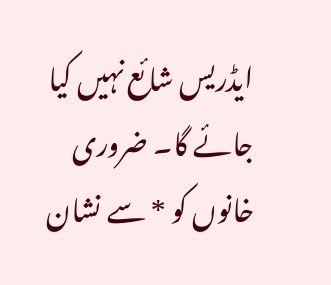ایڈریس شائع نہیں کیا جائے گا۔ ضروری خانوں کو * سے نشان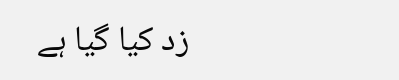زد کیا گیا ہے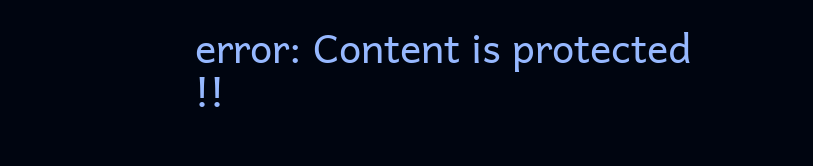error: Content is protected !!